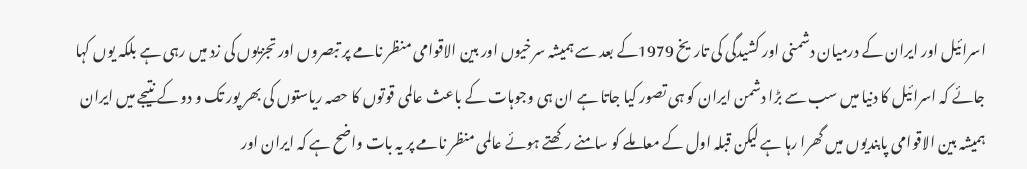اسرائیل اور ایران کے درمیان دشمنی اور کشیدگی کی تاریخ 1979کے بعد سے ہمیشہ سرخیوں اور بین الاقوامی منظر نامے پر تبصروں اور تجزیوں کی زد میں رہی ہے بلکہ یوں کہا جائے کہ اسرائیل کا دنیا میں سب سے بڑا دشمن ایران کو ہی تصور کیا جاتا ہے ان ہی وجوہات کے باعث عالمی قوتوں کا حصہ ریاستوں کی بھر پور تک و دو کے نتیجے میں ایران ہمیشہ بین الاقوامی پابندیوں میں گھرا رہا ہے لیکن قبلہ اول کے معاملے کو سامنے رکھتے ہوئے عالمی منظر نامے پر یہ بات واضح ہے کہ ایران اور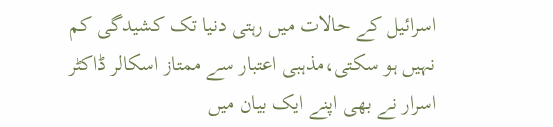اسرائیل کے حالات میں رہتی دنیا تک کشیدگی کم نہیں ہو سکتی،مذہبی اعتبار سے ممتاز اسکالر ڈاکٹر اسرار نے بھی اپنے ایک بیان میں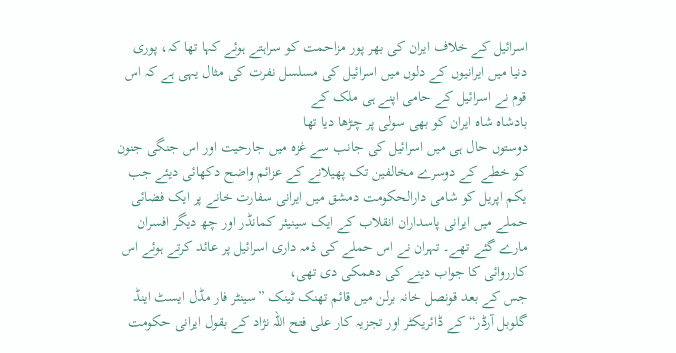اسرائیل کے خلاف ایران کی بھر پور مزاحمت کو سراہتے ہوئے کہا تھا کہ، پوری دنیا میں ایرانیوں کے دلوں میں اسرائیل کی مسلسل نفرت کی مثال یہی ہے کہ اس قوم نے اسرائیل کے حامی اپنے ہی ملک کے
بادشاہ شاہ ایران کو بھی سولی پر چڑھا دیا تھا
دوستوں حال ہی میں اسرائیل کی جانب سے غزہ میں جارحیت اور اس جنگی جنون کو خطے کے دوسرے مخالفین تک پھیلانے کے عزائم واضح دکھائی دیئے جب یکم اپریل کو شامی دارالحکومت دمشق میں ایرانی سفارت خانے پر ایک فضائی حملے میں ایرانی پاسداران انقلاب کے ایک سینیئر کمانڈر اور چھ دیگر افسران مارے گئے تھے۔ تہران نے اس حملے کی ذمہ داری اسرائیل پر عائد کرتے ہوئے اس کارروائی کا جواب دینے کی دھمکی دی تھی،
جس کے بعد قونصل خانہ برلن میں قائم تھنک ٹینک ”سینٹر فار مڈل ایسٹ اینڈ گلوبل آرڈر“ کے ڈائریکٹر اور تجزیہ کار علی فتح اللہ نژاد کے بقول ایرانی حکومت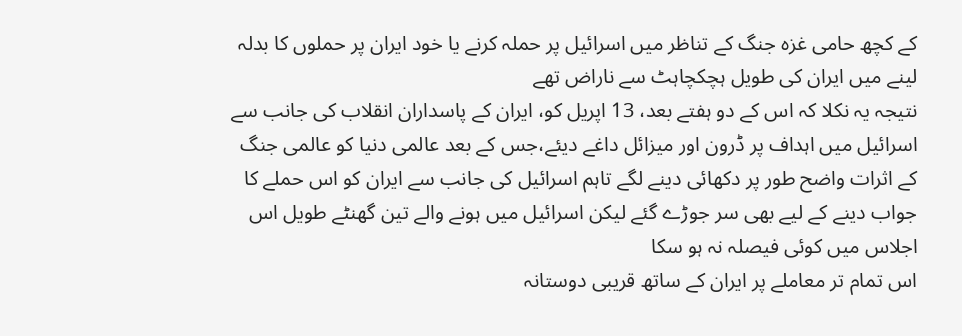کے کچھ حامی غزہ جنگ کے تناظر میں اسرائیل پر حملہ کرنے یا خود ایران پر حملوں کا بدلہ لینے میں ایران کی طویل ہچکچاہٹ سے ناراض تھے
نتیجہ یہ نکلا کہ اس کے دو ہفتے بعد، 13 اپریل کو، ایران کے پاسداران انقلاب کی جانب سے اسرائیل میں اہداف پر ڈرون اور میزائل داغے دیئے،جس کے بعد عالمی دنیا کو عالمی جنگ کے اثرات واضح طور پر دکھائی دینے لگے تاہم اسرائیل کی جانب سے ایران کو اس حملے کا جواب دینے کے لیے بھی سر جوڑے گئے لیکن اسرائیل میں ہونے والے تین گھنٹے طویل اس اجلاس میں کوئی فیصلہ نہ ہو سکا
اس تمام تر معاملے پر ایران کے ساتھ قریبی دوستانہ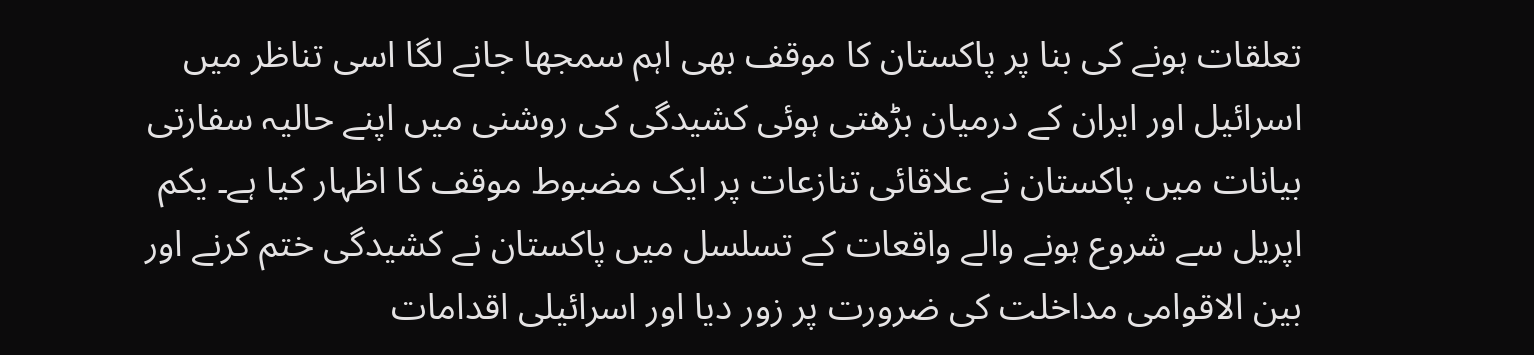تعلقات ہونے کی بنا پر پاکستان کا موقف بھی اہم سمجھا جانے لگا اسی تناظر میں اسرائیل اور ایران کے درمیان بڑھتی ہوئی کشیدگی کی روشنی میں اپنے حالیہ سفارتی بیانات میں پاکستان نے علاقائی تنازعات پر ایک مضبوط موقف کا اظہار کیا ہے۔ یکم اپریل سے شروع ہونے والے واقعات کے تسلسل میں پاکستان نے کشیدگی ختم کرنے اور بین الاقوامی مداخلت کی ضرورت پر زور دیا اور اسرائیلی اقدامات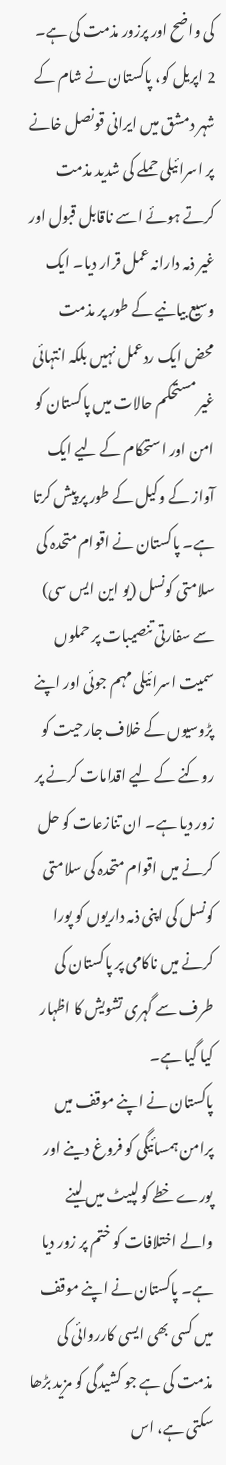کی واضح اور پرزور مذمت کی ہے۔ 2 اپریل کو، پاکستان نے شام کے شہر دمشق میں ایرانی قونصل خانے پر اسرائیلی حملے کی شدید مذمت کرتے ہوئے اسے ناقابل قبول اور غیر ذمہ دارانہ عمل قرار دیا۔ ایک وسیع بیانیے کے طور پر مذمت محض ایک ردعمل نہیں بلکہ انتہائی غیر مستحکم حالات میں پاکستان کو امن اور استحکام کے لیے ایک آواز کے وکیل کے طور پر پیش کرتا ہے۔ پاکستان نے اقوام متحدہ کی سلامتی کونسل (یو این ایس سی) سے سفارتی تنصیبات پر حملوں سمیت اسرائیلی مہم جوئی اور اپنے پڑوسیوں کے خلاف جارحیت کو روکنے کے لیے اقدامات کرنے پر زور دیا ہے۔ ان تنازعات کو حل کرنے میں اقوام متحدہ کی سلامتی کونسل کی اپنی ذمہ داریوں کو پورا کرنے میں ناکامی پر پاکستان کی طرف سے گہری تشویش کا اظہار کیا گیا ہے۔
پاکستان نے اپنے موقف میں پرامن ہمسائیگی کو فروغ دینے اور پورے خطے کو لپیٹ میں لینے والے اختلافات کو ختم پر زور دیا ہے۔ پاکستان نے اپنے موقف میں کسی بھی ایسی کارروائی کی مذمت کی ہے جو کشیدگی کو مزید بڑھا سکتی ہے، اس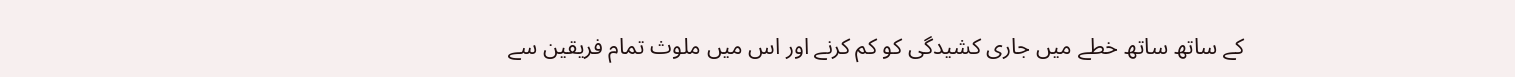کے ساتھ ساتھ خطے میں جاری کشیدگی کو کم کرنے اور اس میں ملوث تمام فریقین سے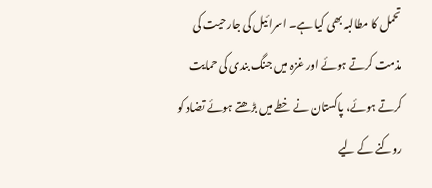تحمل کا مطالبہ بھی کیا ہے۔ اسرائیل کی جارحیت کی مذمت کرتے ہوئے اور غزہ میں جنگ بندی کی حمایت کرتے ہوئے، پاکستان نے خطے میں بڑھتے ہوئے تضاد کو روکنے کے لیے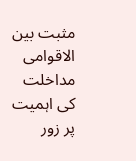مثبت بین الاقوامی مداخلت کی اہمیت پر زور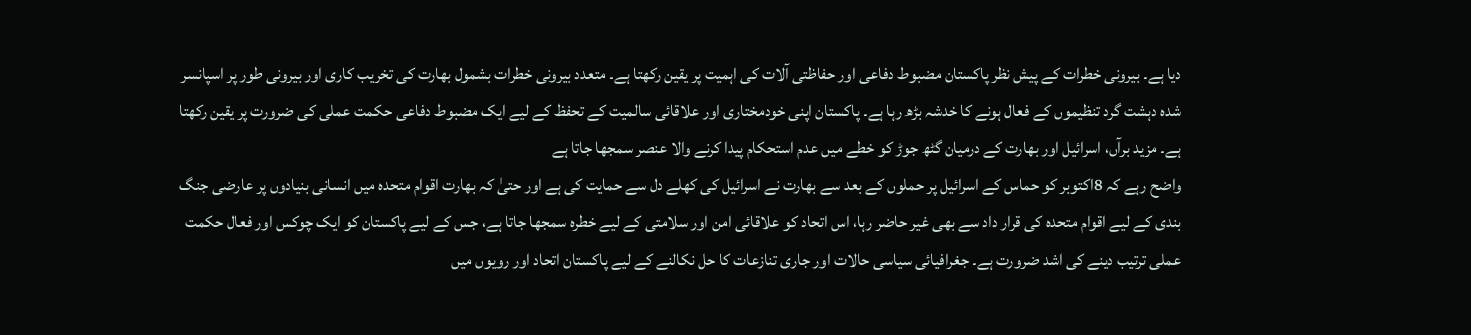دیا ہے۔ بیرونی خطرات کے پیش نظر پاکستان مضبوط دفاعی اور حفاظتی آلات کی اہمیت پر یقین رکھتا ہے۔ متعدد بیرونی خطرات بشمول بھارت کی تخریب کاری اور بیرونی طور پر اسپانسر شدہ دہشت گرد تنظیموں کے فعال ہونے کا خدشہ بڑھ رہا ہے۔ پاکستان اپنی خودمختاری اور علاقائی سالمیت کے تحفظ کے لیے ایک مضبوط دفاعی حکمت عملی کی ضرورت پر یقین رکھتا ہے۔ مزید برآں، اسرائیل اور بھارت کے درمیان گٹھ جوڑ کو خطے میں عدم استحکام پیدا کرنے والا عنصر سمجھا جاتا ہے
واضح رہے کہ 8اکتوبر کو حماس کے اسرائیل پر حملوں کے بعد سے بھارت نے اسرائیل کی کھلے دل سے حمایت کی ہے اور حتیٰ کہ بھارت اقوام متحدہ میں انسانی بنیادوں پر عارضی جنگ بندی کے لیے اقوام متحدہ کی قرار داد سے بھی غیر حاضر رہا، اس اتحاد کو علاقائی امن اور سلامتی کے لیے خطرہ سمجھا جاتا ہے، جس کے لیے پاکستان کو ایک چوکس اور فعال حکمت عملی ترتیب دینے کی اشد ضرورت ہے۔ جغرافیائی سیاسی حالات اور جاری تنازعات کا حل نکالنے کے لیے پاکستان اتحاد اور رویوں میں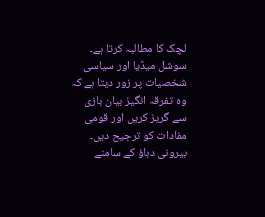لچک کا مطالبہ کرتا ہے۔ سوشل میڈیا اور سیاسی شخصیات پر زور دیتا ہے کہ وہ تفرقہ انگیز بیان بازی سے گریز کریں اور قومی مفادات کو ترجیح دیں۔ بیرونی دباؤ کے سامنے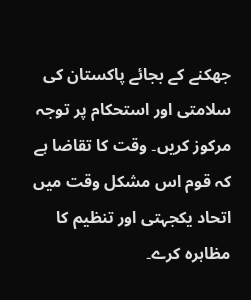جھکنے کے بجائے پاکستان کی سلامتی اور استحکام پر توجہ مرکوز کریں۔ وقت کا تقاضا ہے کہ قوم اس مشکل وقت میں اتحاد یکجہتی اور تنظیم کا مظاہرہ کرے۔